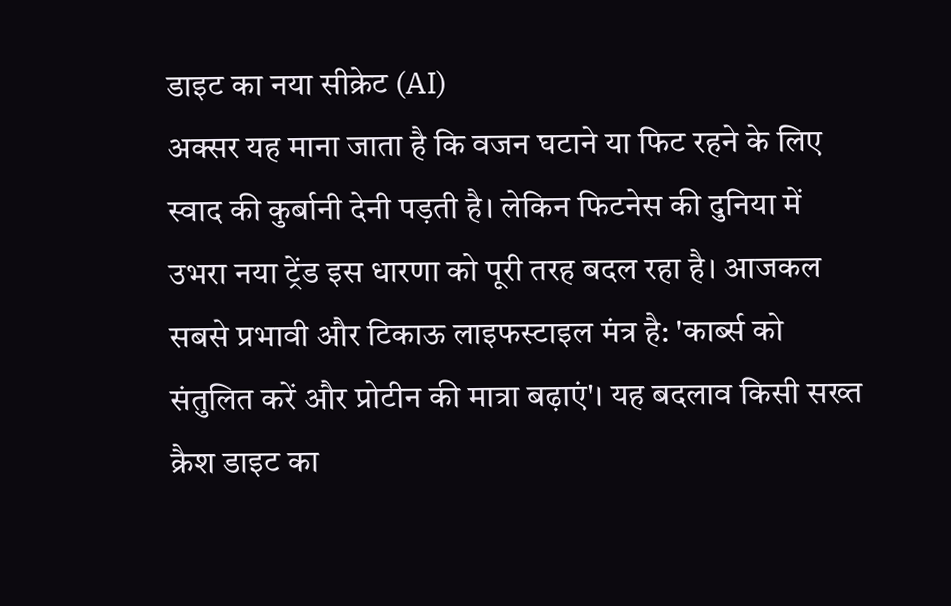डाइट का नया सीक्रेट (AI)
अक्सर यह माना जाता है कि वजन घटाने या फिट रहने के लिए स्वाद की कुर्बानी देनी पड़ती है। लेकिन फिटनेस की दुनिया में उभरा नया ट्रेंड इस धारणा को पूरी तरह बदल रहा है। आजकल सबसे प्रभावी और टिकाऊ लाइफस्टाइल मंत्र है: 'कार्ब्स को संतुलित करें और प्रोटीन की मात्रा बढ़ाएं'। यह बदलाव किसी सख्त क्रैश डाइट का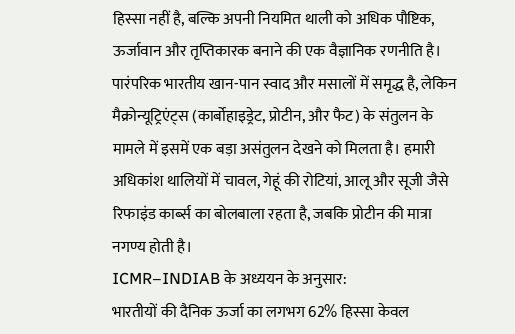हिस्सा नहीं है, बल्कि अपनी नियमित थाली को अधिक पौष्टिक, ऊर्जावान और तृप्तिकारक बनाने की एक वैज्ञानिक रणनीति है।
पारंपरिक भारतीय खान-पान स्वाद और मसालों में समृद्ध है, लेकिन मैक्रोन्यूट्रिएंट्स (कार्बोहाइड्रेट, प्रोटीन, और फैट) के संतुलन के मामले में इसमें एक बड़ा असंतुलन देखने को मिलता है। हमारी अधिकांश थालियों में चावल, गेहूं की रोटियां, आलू और सूजी जैसे रिफाइंड कार्ब्स का बोलबाला रहता है, जबकि प्रोटीन की मात्रा नगण्य होती है।
ICMR–INDIAB के अध्ययन के अनुसार:
भारतीयों की दैनिक ऊर्जा का लगभग 62% हिस्सा केवल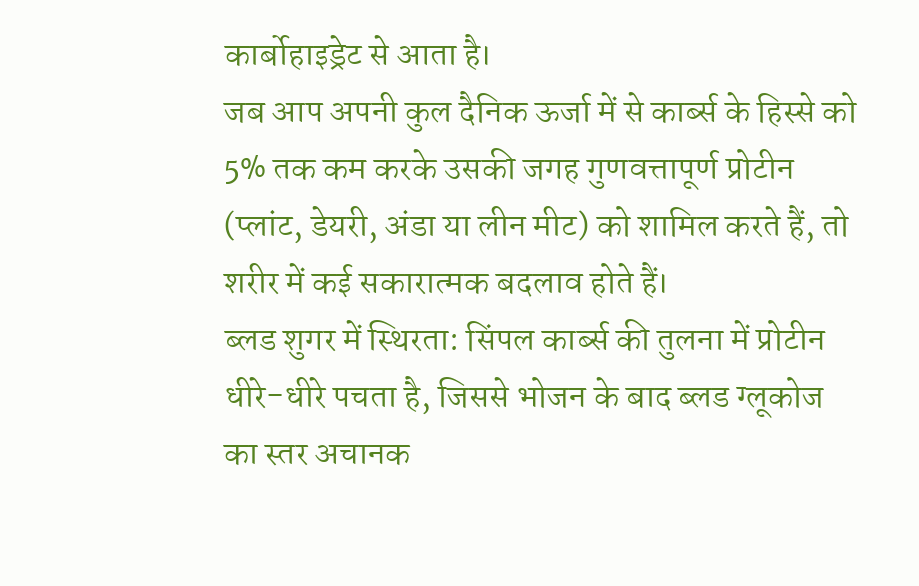कार्बोहाइड्रेट से आता है।
जब आप अपनी कुल दैनिक ऊर्जा में से कार्ब्स के हिस्से को 5% तक कम करके उसकी जगह गुणवत्तापूर्ण प्रोटीन (प्लांट, डेयरी, अंडा या लीन मीट) को शामिल करते हैं, तो शरीर में कई सकारात्मक बदलाव होते हैं।
ब्लड शुगर में स्थिरता: सिंपल कार्ब्स की तुलना में प्रोटीन धीरे-धीरे पचता है, जिससे भोजन के बाद ब्लड ग्लूकोज का स्तर अचानक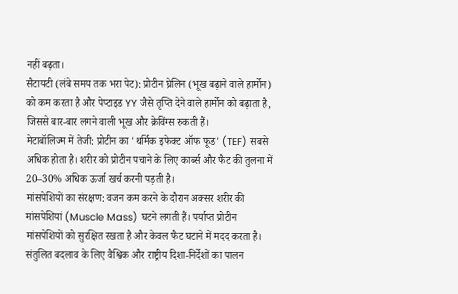नहीं बढ़ता।
सैटायटी (लंबे समय तक भरा पेट): प्रोटीन घ्रेलिन (भूख बढ़ाने वाले हार्मोन) को कम करता है और पेप्टाइड YY जैसे तृप्ति देने वाले हार्मोन को बढ़ाता है, जिससे बार-बार लगने वाली भूख और क्रेविंग्स रुकती हैं।
मेटाबॉलिज्म में तेजी: प्रोटीन का 'थर्मिक इफेक्ट ऑफ फूड' (TEF) सबसे अधिक होता है। शरीर को प्रोटीन पचाने के लिए कार्ब्स और फैट की तुलना में 20–30% अधिक ऊर्जा खर्च करनी पड़ती है।
मांसपेशियों का संरक्षण: वजन कम करने के दौरान अक्सर शरीर की मांसपेशियां (Muscle Mass) घटने लगती हैं। पर्याप्त प्रोटीन मांसपेशियों को सुरक्षित रखता है और केवल फैट घटाने में मदद करता है।
संतुलित बदलाव के लिए वैश्विक और राष्ट्रीय दिशा-निर्देशों का पालन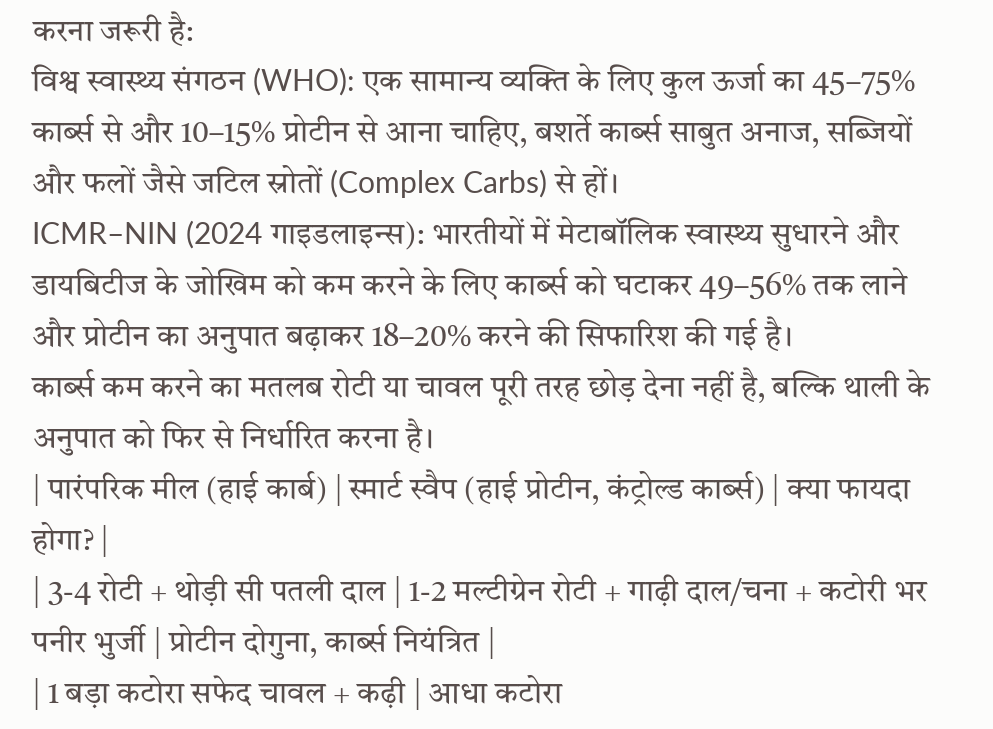करना जरूरी है:
विश्व स्वास्थ्य संगठन (WHO): एक सामान्य व्यक्ति के लिए कुल ऊर्जा का 45–75% कार्ब्स से और 10–15% प्रोटीन से आना चाहिए, बशर्ते कार्ब्स साबुत अनाज, सब्जियों और फलों जैसे जटिल स्रोतों (Complex Carbs) से हों।
ICMR–NIN (2024 गाइडलाइन्स): भारतीयों में मेटाबॉलिक स्वास्थ्य सुधारने और डायबिटीज के जोखिम को कम करने के लिए कार्ब्स को घटाकर 49–56% तक लाने और प्रोटीन का अनुपात बढ़ाकर 18–20% करने की सिफारिश की गई है।
कार्ब्स कम करने का मतलब रोटी या चावल पूरी तरह छोड़ देना नहीं है, बल्कि थाली के अनुपात को फिर से निर्धारित करना है।
| पारंपरिक मील (हाई कार्ब) | स्मार्ट स्वैप (हाई प्रोटीन, कंट्रोल्ड कार्ब्स) | क्या फायदा होगा? |
| 3-4 रोटी + थोड़ी सी पतली दाल | 1-2 मल्टीग्रेन रोटी + गाढ़ी दाल/चना + कटोरी भर पनीर भुर्जी | प्रोटीन दोगुना, कार्ब्स नियंत्रित |
| 1 बड़ा कटोरा सफेद चावल + कढ़ी | आधा कटोरा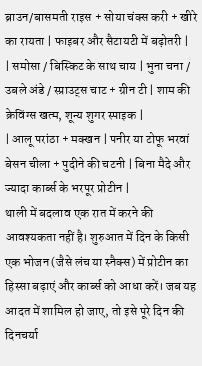ब्राउन/बासमती राइस + सोया चंक्स करी + खीरे का रायता | फाइबर और सैटायटी में बढ़ोतरी |
| समोसा / बिस्किट के साथ चाय | भुना चना / उबले अंडे / स्प्राउट्स चाट + ग्रीन टी | शाम की क्रेविंग्स खत्म, शून्य शुगर स्पाइक |
| आलू परांठा + मक्खन | पनीर या टोफू भरवां बेसन चीला + पुदीने की चटनी | बिना मैदे और ज्यादा कार्ब्स के भरपूर प्रोटीन |
थाली में बदलाव एक रात में करने की आवश्यकता नहीं है। शुरुआत में दिन के किसी एक भोजन (जैसे लंच या स्नैक्स) में प्रोटीन का हिस्सा बढ़ाएं और कार्ब्स को आधा करें। जब यह आदत में शामिल हो जाए, तो इसे पूरे दिन की दिनचर्या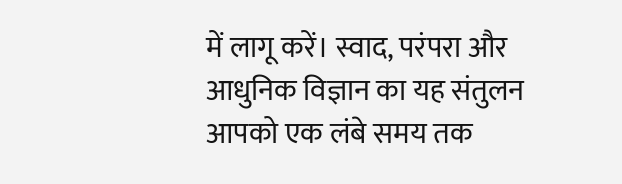में लागू करें। स्वाद, परंपरा और आधुनिक विज्ञान का यह संतुलन आपको एक लंबे समय तक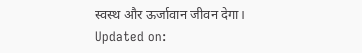स्वस्थ और ऊर्जावान जीवन देगा।
Updated on: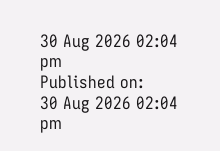30 Aug 2026 02:04 pm
Published on:
30 Aug 2026 02:04 pm